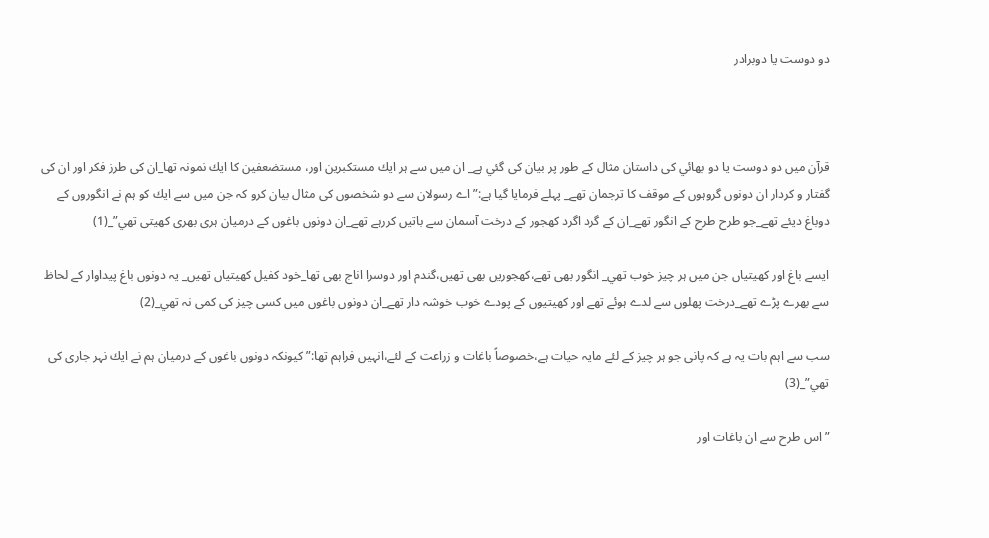دو دوست يا دوبرادر



قرآن ميں دو دوست يا دو بھائي كى داستان مثال كے طور پر بيان كى گئي ہے_ ان ميں سے ہر ايك مستكبرين اور، مستضعفين كا ايك نمونہ تھا_ان كى طرز فكر اور ان كى گفتار و كردار ان دونوں گروہوں كے موقف كا ترجمان تھے_ پہلے فرمايا گيا ہے:”اے رسولان سے دو شخصوں كى مثال بيان كرو كہ جن ميں سے ايك كو ہم نے انگوروں كے دوباغ ديئے تھے_جو طرح طرح كے انگور تھے_ان كے گرد اگرد كھجور كے درخت آسمان سے باتيں كررہے تھے_ان دونوں باغوں كے درميان ہرى بھرى كھيتى تھي”_(1)

ايسے باغ اور كھيتياں جن ميں ہر چيز خوب تھي_ انگور بھى تھے،كھجوريں بھى تھيں،گندم اور دوسرا اناج بھى تھا_خود كفيل كھيتياں تھيں_ يہ دونوں باغ پيداوار كے لحاظ سے بھرے پڑے تھے_درخت پھلوں سے لدے ہوئے تھے اور كھيتيوں كے پودے خوب خوشہ دار تھے_ان دونوں باغوں ميں كسى چيز كى كمى نہ تھي_(2)

سب سے اہم بات يہ ہے كہ پانى جو ہر چيز كے لئے مايہ حيات ہے،خصوصاً باغات و زراعت كے لئے،انہيں فراہم تھا:” كيونكہ دونوں باغوں كے درميان ہم نے ايك نہر جارى كى تھي”_(3)

”اس طرح سے ان باغات اور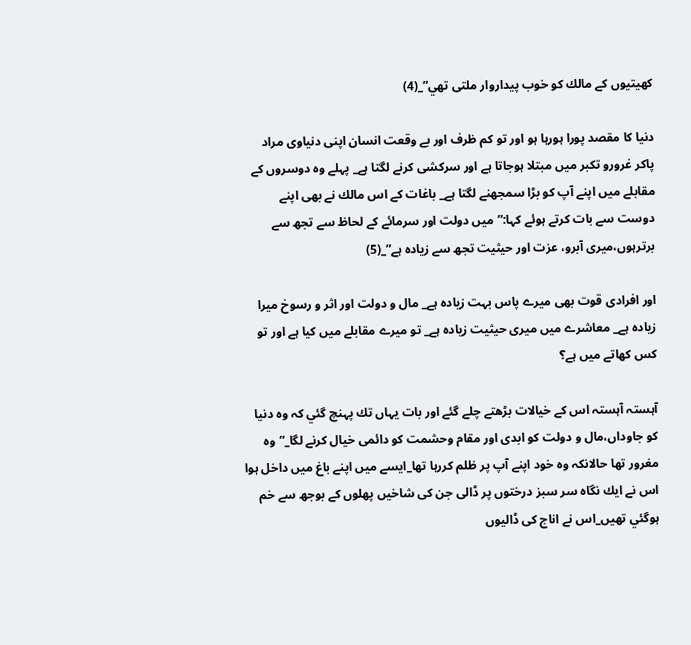كھيتيوں كے مالك كو خوب پيداروار ملتى تھي”_(4)

دنيا كا مقصد پورا ہورہا ہو اور تو كم ظرف اور بے وقعت انسان اپنى دنياوى مراد پاكر غرورو تكبر ميں مبتلا ہوجاتا ہے اور سركشى كرنے لگتا ہے_ پہلے وہ دوسروں كے مقابلے ميں اپنے آپ كو بڑا سمجھنے لگتا ہے_ باغات كے اس مالك نے بھى اپنے دوست سے بات كرتے ہوئے كہا:”ميں دولت اور سرمائے كے لحاظ سے تجھ سے برترہوں،ميرى آبرو، عزت اور حيثيت تجھ سے زيادہ ہے”_(5)

اور افرادى قوت بھى ميرے پاس بہت زيادہ ہے_ مال و دولت اور اثر و رسوخ ميرا زيادہ ہے_ معاشرے ميں ميرى حيثيت زيادہ ہے_ تو ميرے مقابلے ميں كيا ہے اور تو كس كھاتے ميں ہے؟

آہستہ آہستہ اس كے خيالات بڑھتے چلے گئے اور بات يہاں تك پہنچ گئي كہ وہ دنيا كو جاوداں،مال و دولت كو ابدى اور مقام وحشمت كو دائمى خيال كرنے لگا_”وہ مغرور تھا حالانكہ وہ خود اپنے آپ پر ظلم كررہا تھا_ايسے ميں اپنے باغ ميں داخل ہوا اس نے ايك نگاہ سر سبز درختوں پر ڈالى جن كى شاخيں پھلوں كے بوجھ سے خم ہوگئي تھيں_اس نے اناج كى ڈاليوں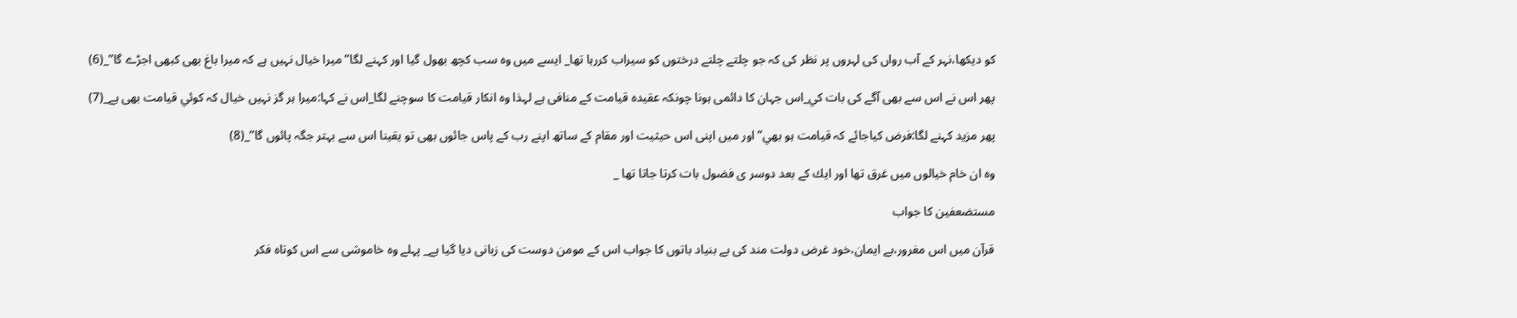كو ديكھا،نہر كے آب رواں كى لہروں پر نظر كى كہ جو چلتے چلتے درختوں كو سيراب كررہا تھا_ ايسے ميں وہ سب كچھ بھول گيا اور كہنے لگا”ميرا خيال نہيں ہے كہ ميرا باغ بھى كبھى اجڑے گا”_(6)

پھر اس نے اس سے بھى آگے كى بات كي_اس جہان كا دائمى ہونا چونكہ عقيدہ قيامت كے منافى ہے لہذا وہ انكار قيامت كا سوچنے لگا_اس نے كہا:ميرا ہر گز نہيں خيال كہ كوئي قيامت بھى ہے_(7)

پھر مزيد كہنے لگا:فرض كياجائے كہ قيامت ہو بھي” اور ميں اپنى اس حيثيت اور مقام كے ساتھ اپنے رب كے پاس جائوں بھى تو يقينا اس سے بہتر جگہ پائوں گا”_(8)

وہ ان خام خيالوں ميں غرق تھا اور ايك كے بعد دوسر ى فضول بات كرتا جاتا تھا _

مستضعفين كا جواب

قرآن ميں اس مغرور،بے ايمان،خود غرض دولت مند كى بے بنياد باتوں كا جواب اس كے مومن دوست كى زبانى ديا گيا ہے_ پہلے وہ خاموشى سے اس كوتاہ فكر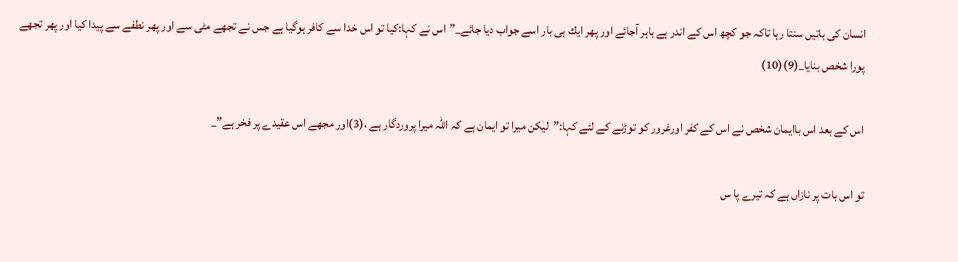انسان كى باتيں سنتا رہا تاكہ جو كچھ اس كے اندر ہے باہر آجائے اور پھر ايك ہى بار اسے جواب ديا جائے_”اس نے كہا:كيا تو اس خدا سے كافر ہوگيا ہے جس نے تجھے مٹى سے اور پھر نطفے سے پيدا كيا اور پھر تجھے پورا شخص بنايا_(9)(10)

اس كے بعد اس باايمان شخص نے اس كے كفر اورغرور كو توڑنے كے لئے كہا:”ليكن ميرا تو ايمان ہے كہ اللہ ميرا پروردگار ہے ،(3)اور مجھے اس عقيدے پر فخر ہے”_

تو اس بات پر نازاں ہے كہ تيرے پا س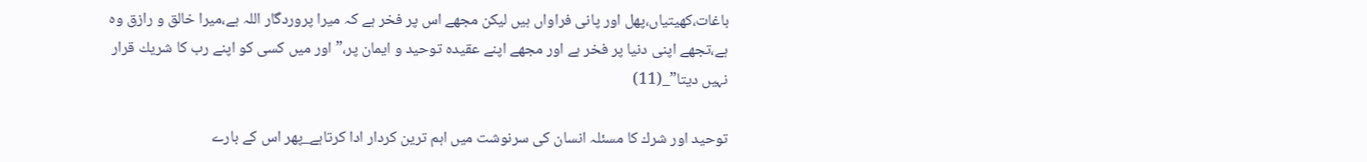باغات،كھيتياں،پھل اور پانى فراواں ہيں ليكن مجھے اس پر فخر ہے كہ ميرا پروردگار اللہ ہے،ميرا خالق و رازق وہ ہے،تجھے اپنى دنيا پر فخر ہے اور مجھے اپنے عقيدہ توحيد و ايمان پر،”اور ميں كسى كو اپنے رب كا شريك قرار نہيں ديتا”_(11)

توحيد اور شرك كا مسئلہ انسان كى سرنوشت ميں اہم ترين كردار ادا كرتاہے_پھر اس كے بارے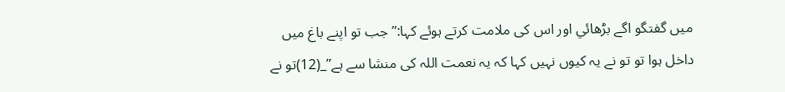ميں گفتگو اگے بڑھائي اور اس كى ملامت كرتے ہوئے كہا:”جب تو اپنے باغ ميں داخل ہوا تو تو نے يہ كيوں نہيں كہا كہ يہ نعمت اللہ كى منشا سے ہے”_(12)تو نے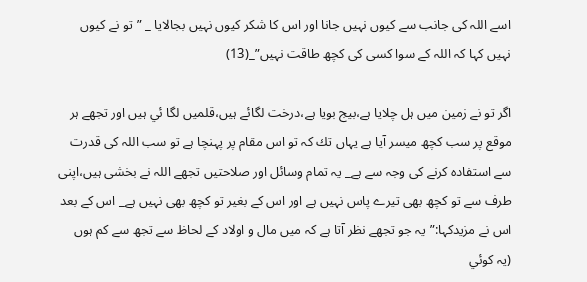اسے اللہ كى جانب سے كيوں نہيں جانا اور اس كا شكر كيوں نہيں بجالايا _ ”تو نے كيوں نہيں كہا كہ اللہ كے سوا كسى كى كچھ طاقت نہيں”_(13)

اگر تو نے زمين ميں ہل چلايا ہے،بيج بويا ہے،درخت لگائے ہيں،قلميں لگا ئي ہيں اور تجھے ہر موقع پر سب كچھ ميسر آيا ہے يہاں تك كہ تو اس مقام پر پہنچا ہے تو سب اللہ كى قدرت سے استفادہ كرنے كى وجہ سے ہے_ يہ تمام وسائل اور صلاحتيں تجھے اللہ نے بخشى ہيں،اپنى طرف سے تو كچھ بھى تيرے پاس نہيں ہے اور اس كے بغير تو كچھ بھى نہيں ہے_ اس كے بعد اس نے مزيدكہا:”يہ جو تجھے نظر آتا ہے كہ ميں مال و اولاد كے لحاظ سے تجھ سے كم ہوں (يہ كوئي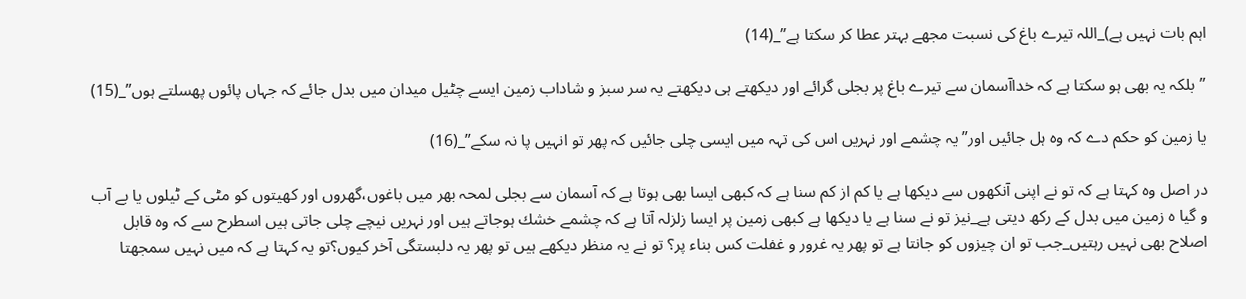اہم بات نہيں ہے)_اللہ تيرے باغ كى نسبت مجھے بہتر عطا كر سكتا ہے”_(14)

”بلكہ يہ بھى ہو سكتا ہے كہ خداآسمان سے تيرے باغ پر بجلى گرائے اور ديكھتے ہى ديكھتے يہ سر سبز و شاداب زمين ايسے چٹيل ميدان ميں بدل جائے كہ جہاں پائوں پھسلتے ہوں”_(15)

يا زمين كو حكم دے كہ وہ ہل جائيں اور”يہ چشمے اور نہريں اس كى تہہ ميں ايسى چلى جائيں كہ پھر تو انہيں پا نہ سكے”_(16)

در اصل وہ كہتا ہے كہ تو نے اپنى آنكھوں سے ديكھا ہے يا كم از كم سنا ہے كہ كبھى ايسا بھى ہوتا ہے كہ آسمان سے بجلى لمحہ بھر ميں باغوں،گھروں اور كھيتوں كو مٹى كے ٹيلوں يا بے آب و گيا ہ زمين ميں بدل كے ركھ ديتى ہے_نيز تو نے سنا ہے يا ديكھا ہے كبھى زمين پر ايسا زلزلہ آتا ہے كہ چشمے خشك ہوجاتے ہيں اور نہريں نيچے چلى جاتى ہيں اسطرح سے كہ وہ قابل اصلاح بھى نہيں رہتيں_جب تو ان چيزوں كو جانتا ہے تو پھر يہ غرور و غفلت كس بناء پر؟ تو نے يہ منظر ديكھے ہيں تو پھر يہ دلبستگى آخر كيوں؟تو يہ كہتا ہے كہ ميں نہيں سمجھتا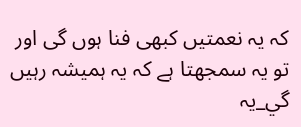كہ يہ نعمتيں كبھى فنا ہوں گى اور تو يہ سمجھتا ہے كہ يہ ہميشہ رہيں گي_يہ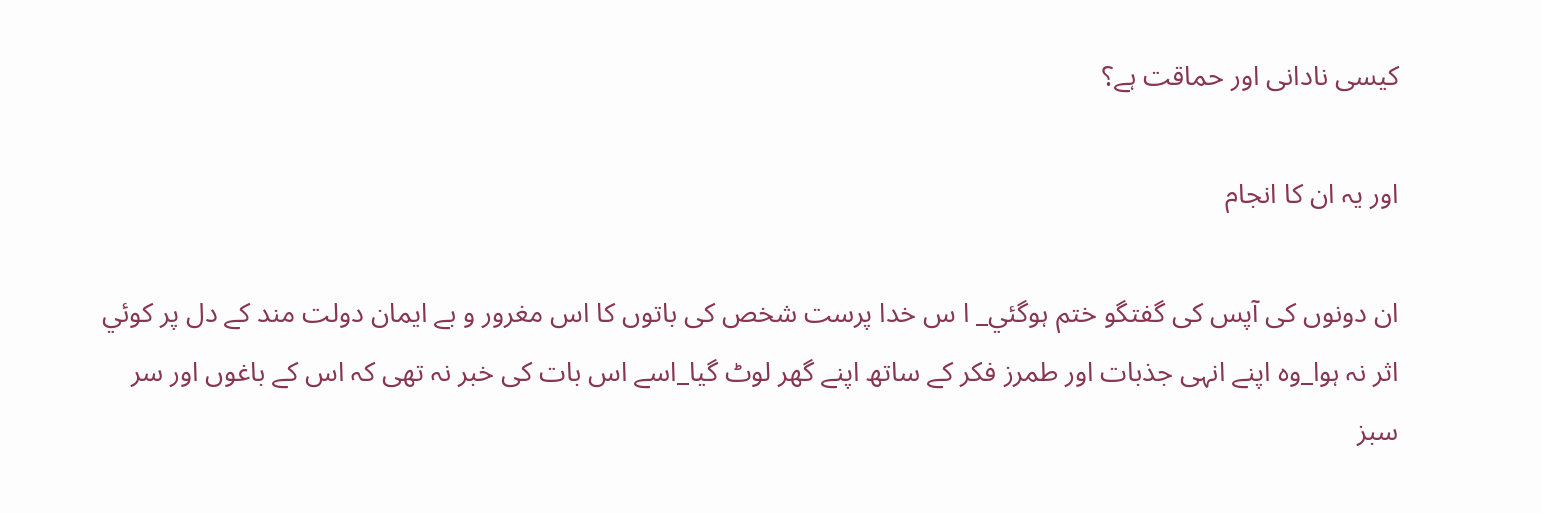كيسى نادانى اور حماقت ہے؟

اور يہ ان كا انجام

ان دونوں كى آپس كى گفتگو ختم ہوگئي_ ا س خدا پرست شخص كى باتوں كا اس مغرور و بے ايمان دولت مند كے دل پر كوئي اثر نہ ہوا_وہ اپنے انہى جذبات اور طمرز فكر كے ساتھ اپنے گھر لوٹ گيا_اسے اس بات كى خبر نہ تھى كہ اس كے باغوں اور سر سبز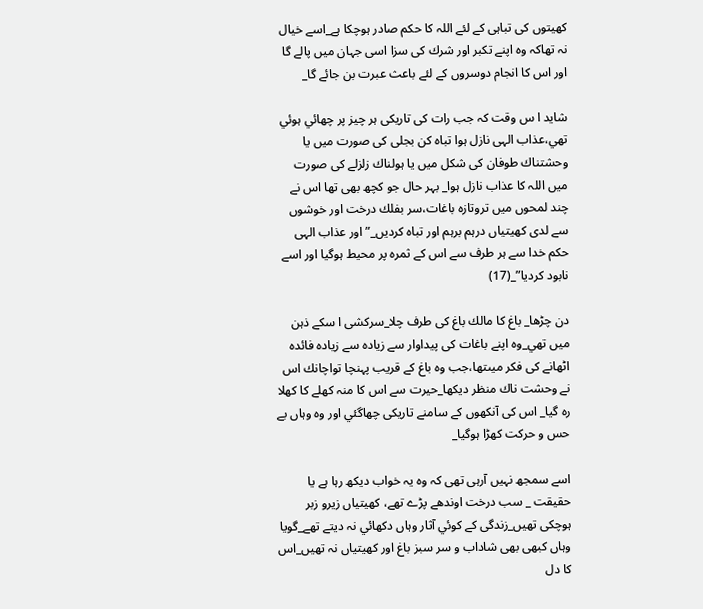كھيتوں كى تباہى كے لئے اللہ كا حكم صادر ہوچكا ہے_اسے خيال نہ تھاكہ وہ اپنے تكبر اور شرك كى سزا اسى جہان ميں پالے گا اور اس كا انجام دوسروں كے لئے باعث عبرت بن جائے گا_

شايد ا س وقت كہ جب رات كى تاريكى ہر چيز پر چھائي ہوئي تھي،عذاب الہى نازل ہوا تباہ كن بجلى كى صورت ميں يا وحشتناك طوفان كى شكل ميں يا ہولناك زلزلے كى صورت ميں اللہ كا عذاب نازل ہوا_ بہر حال جو كچھ بھى تھا اس نے چند لمحوں ميں تروتازہ باغات،سر بفلك درخت اور خوشوں سے لدى كھيتياں درہم برہم اور تباہ كرديں_”اور عذاب الہى حكم خدا سے ہر طرف سے اس كے ثمرہ پر محيط ہوگيا اور اسے نابود كرديا”_(17)

دن چڑھا_ باغ كا مالك باغ كى طرف چلا_سركشى ا سكے ذہن ميں تھي_وہ اپنے باغات كى پيداوار سے زيادہ سے زيادہ فائدہ اٹھانے كى فكر ميںتھا،جب وہ باغ كے قريب پہنچا تواچانك اس نے وحشت ناك منظر ديكھا_حيرت سے اس كا منہ كھلے كا كھلا رہ گيا_ اس كى آنكھوں كے سامنے تاريكى چھاگئي اور وہ وہاں بے حس و حركت كھڑا ہوگيا_

اسے سمجھ نہيں آرہى تھى كہ وہ يہ خواب ديكھ رہا ہے يا حقيقت _ سب درخت اوندھے پڑے تھے، كھيتياں زيرو زبر ہوچكى تھيں_زندگى كے كوئي آثار وہاں دكھائي نہ ديتے تھے_گويا وہاں كبھى بھى شاداب و سر سبز باغ اور كھيتياں نہ تھيں_اس كا دل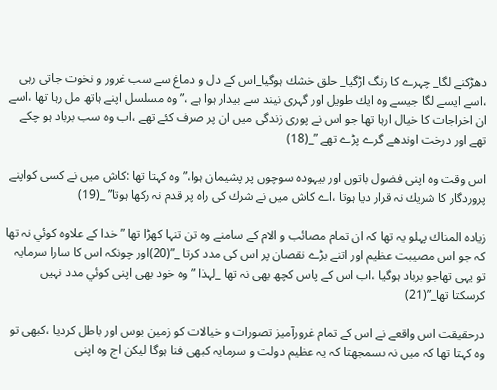دھڑكنے لگا_ چہرے كا رنگ اڑگيا_ حلق خشك ہوگيا_اس كے دل و دماغ سے سب غرور و نخوت جاتى رہى ،اسے ايسے لگا جيسے وہ ايك طويل اور گہرى نيند سے بيدار ہوا ہے ،”وہ مسلسل اپنے ہاتھ مل رہا تھا ،اسے ان اخراجات كا خيال ارہا تھا جو اس نے پورى زندگى ميں ان پر صرف كئے تھے ،اب وہ سب برباد ہو چكے تھے اور درخت اوندھے گرے پڑے تھے ”_(18)

اس وقت وہ اپنى فضول باتوں اور بيہودہ سوچوں پر پشيمان ہوا،”وہ كہتا تھا :كاش ميں نے كسى كواپنے پروردگار كا شريك نہ قرار ديا ہوتا ،اے كاش ميں نے شرك كى راہ پر قدم نہ ركھا ہوتا” _(19)

زيادہ المناك پہلو يہ تھا كہ ان تمام مصائب و الام كے سامنے وہ تن تنہا كھڑا تھا ”خدا كے علاوہ كوئي نہ تھا كہ جو اس مصيبت عظيم اور اتنے بڑے نقصان پر اس كى مدد كرتا _”(20)اور چونكہ اس كا سارا سرمايہ تو يہى تھاجو برباد ہوگيا ،اب اس كے پاس كچھ بھى نہ تھا _لہذا ”وہ خود بھى اپنى كوئي مدد نہيں كرسكتا تھا_”(21)

درحقيقت اس واقعے نے اس كے تمام غرورآميز تصورات و خيالات كو زمين بوس اور باطل كرديا ،كبھى تو وہ كہتا تھا كہ ميں نہ ںسمجھتا كہ يہ عظيم دولت و سرمايہ كبھى فنا ہوگا ليكن اج وہ اپنى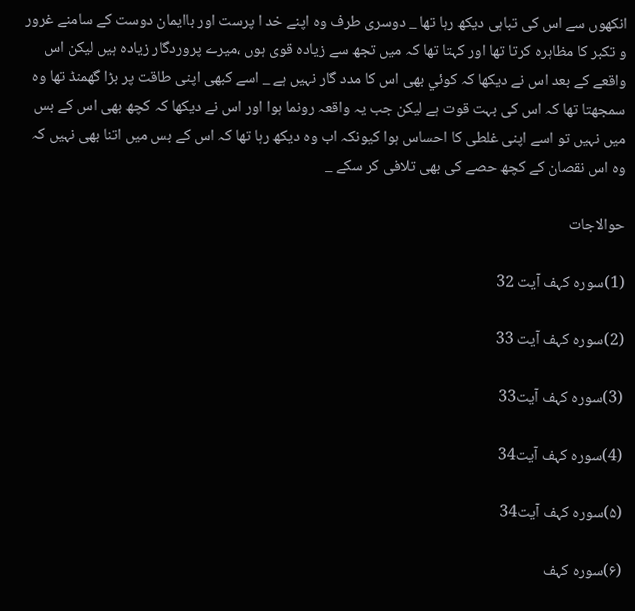انكھوں سے اس كى تباہى ديكھ رہا تھا _ دوسرى طرف وہ اپنے خد ا پرست اور باايمان دوست كے سامنے غرور و تكبر كا مظاہرہ كرتا تھا اور كہتا تھا كہ ميں تجھ سے زيادہ قوى ہوں ،ميرے پروردگار زيادہ ہيں ليكن اس واقعے كے بعد اس نے ديكھا كہ كوئي بھى اس كا مدد گار نہيں ہے _ اسے كبھى اپنى طاقت پر بڑا گھمنڈ تھا وہ سمجھتا تھا كہ اس كى بہت قوت ہے ليكن جب يہ واقعہ رونما ہوا اور اس نے ديكھا كہ كچھ بھى اس كے بس ميں نہيں تو اسے اپنى غلطى كا احساس ہوا كيونكہ اب وہ ديكھ رہا تھا كہ اس كے بس ميں اتنا بھى نہيں كہ وہ اس نقصان كے كچھ حصے كى بھى تلافى كر سكے _

حوالاجات

(1)سورہ كہف آيت 32

(2)سورہ كہف آيت 33

(3)سورہ كہف آيت33

(4)سورہ كہف آيت34

(۵)سورہ كہف آيت34

(۶)سورہ كہف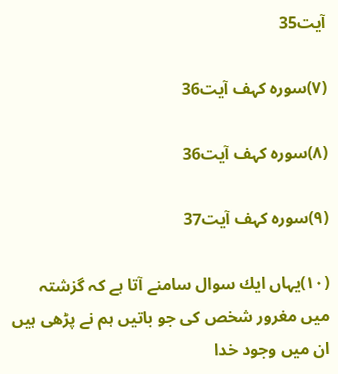آيت35

(۷)سورہ كہف آيت36

(۸)سورہ كہف آيت36

(۹)سورہ كہف آيت37

(۱۰)يہاں ايك سوال سامنے آتا ہے كہ گزشتہ ميں مغرور شخص كى جو باتيں ہم نے پڑھى ہيں ان ميں وجود خدا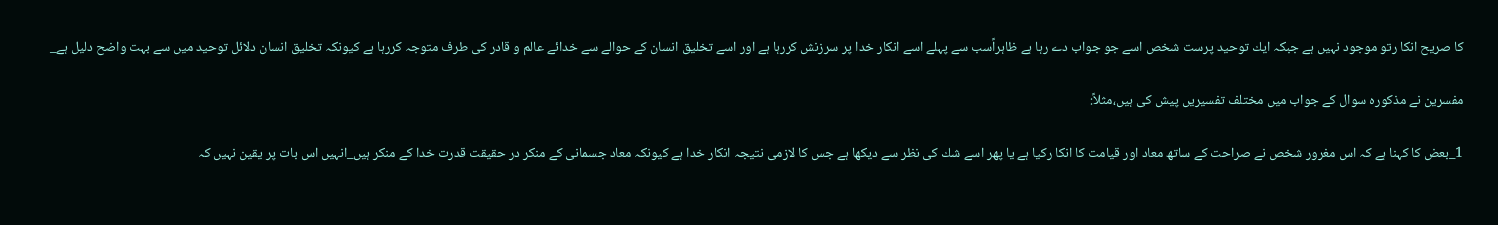كا صريح انكا رتو موجود نہيں ہے جبكہ ايك توحيد پرست شخص اسے جو جواب دے رہا ہے ظاہراًسب سے پہلے اسے انكار خدا پر سرزنش كررہا ہے اور اسے تخليق انسان كے حوالے سے خدائے عالم و قادر كى طرف متوجہ كررہا ہے كيونكہ تخليق انسان دلائل توحيد ميں سے بہت واضح دليل ہے_

مفسرين نے مذكورہ سوال كے جواب ميں مختلف تفسيريں پيش كى ہيں،مثلاً:

1_بعض كا كہنا ہے كہ اس مغرور شخص نے صراحت كے ساتھ معاد اور قيامت كا انكا ركيا ہے يا پھر اسے شك كى نظر سے ديكھا ہے جس كا لازمى نتيجہ انكار خدا ہے كيونكہ معاد جسمانى كے منكر در حقيقت قدرت خدا كے منكر ہيں_انہيں اس بات پر يقين نہيں كہ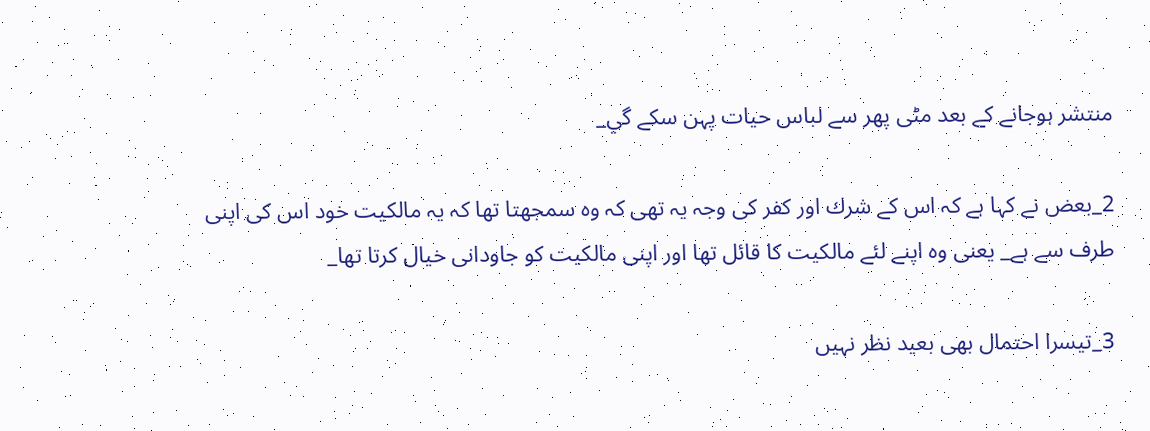منتشر ہوجانے كے بعد مٹى پھر سے لباس حيات پہن سكے گي_

2_بعض نے كہا ہے كہ اس كے شرك اور كفر كى وجہ يہ تھى كہ وہ سمجھتا تھا كہ يہ مالكيت خود اس كى اپنى طرف سے ہے_ يعنى وہ اپنے لئے مالكيت كا قائل تھا اور اپنى مالكيت كو جاودانى خيال كرتا تھا_

3_تيسرا احتمال بھى بعيد نظر نہيں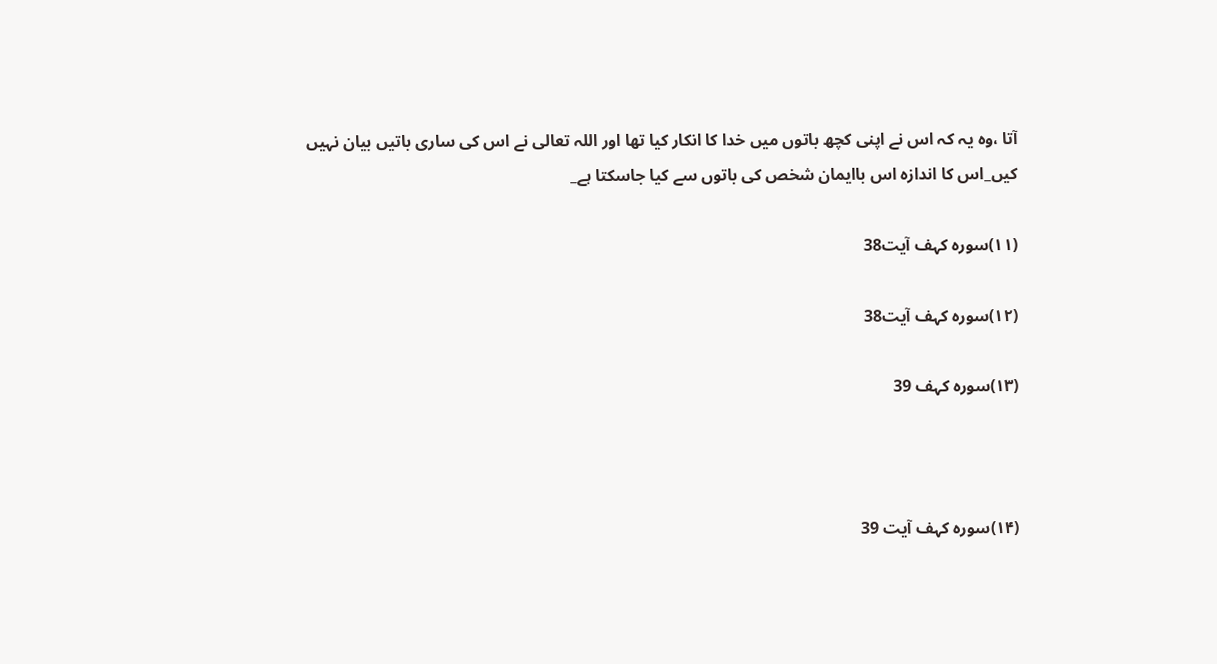آتا ،وہ يہ كہ اس نے اپنى كچھ باتوں ميں خدا كا انكار كيا تھا اور اللہ تعالى نے اس كى سارى باتيں بيان نہيں كيں_اس كا اندازہ اس باايمان شخص كى باتوں سے كيا جاسكتا ہے_

(۱۱)سورہ كہف آيت38

(۱۲)سورہ كہف آيت38

(۱۳)سورہ كہف 39



(۱۴)سورہ كہف آيت 39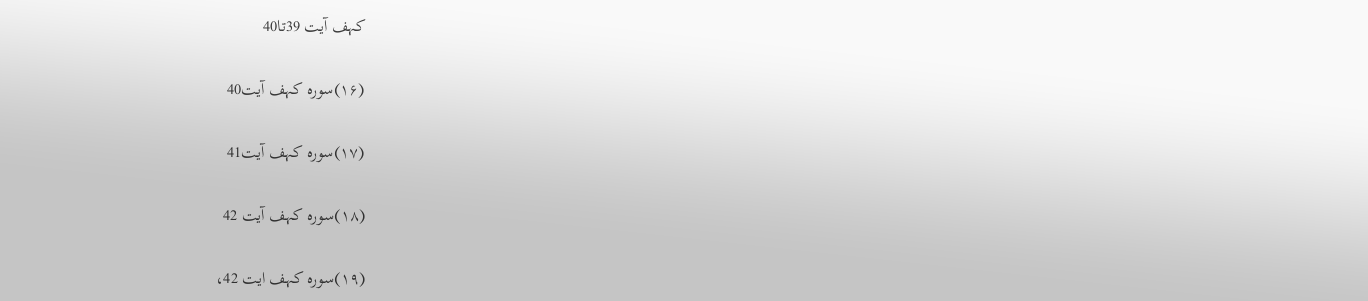كہف آيت 39تا40

(۱۶)سورہ كہف آيت40

(۱۷)سورہ كہف آيت41

(۱۸)سورہ كہف آيت 42

(۱۹)سورہ كہف ايت 42،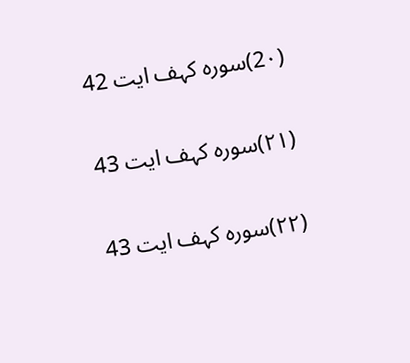(2۰)سورہ كہف ايت 42

(۲۱)سورہ كہف ايت 43

(۲۲)سورہ كہف ايت 43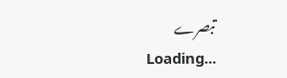تبصرے
Loading...